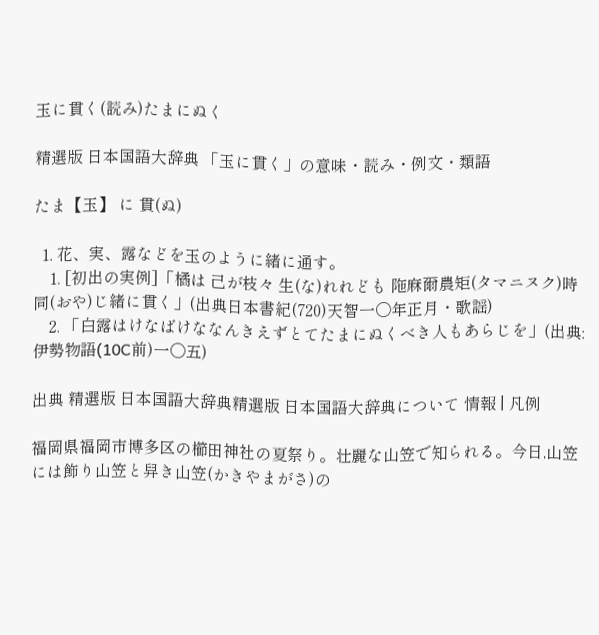玉に貫く(読み)たまにぬく

精選版 日本国語大辞典 「玉に貫く」の意味・読み・例文・類語

たま【玉】 に 貫(ぬ)

  1. 花、実、露などを玉のように緒に通す。
    1. [初出の実例]「橘は 己が枝々 生(な)れれども 陁麻爾農矩(タマニヌク)時 同(おや)じ緒に貫く」(出典日本書紀(720)天智一〇年正月・歌謡)
    2. 「白露はけなばけななんきえずとてたまにぬくべき人もあらじを」(出典:伊勢物語(10C前)一〇五)

出典 精選版 日本国語大辞典精選版 日本国語大辞典について 情報 | 凡例

福岡県福岡市博多区の櫛田神社の夏祭り。壮麗な山笠で知られる。今日,山笠には飾り山笠と舁き山笠(かきやまがさ)の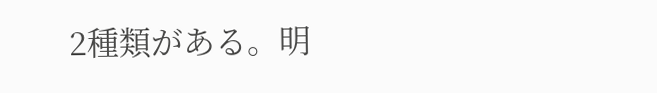2種類がある。明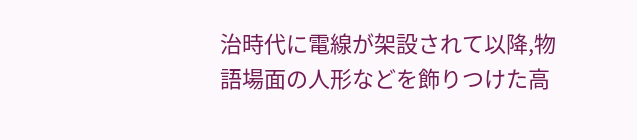治時代に電線が架設されて以降,物語場面の人形などを飾りつけた高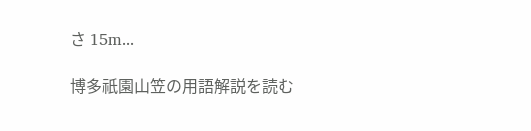さ 15m...

博多祇園山笠の用語解説を読む